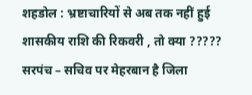शहडोल : भ्रष्टाचारियों से अब तक नहीं हुई शासकीय राशि की रिकवरी , तो क्या ????? सरपंच – सचिव पर मेहरबान है जिला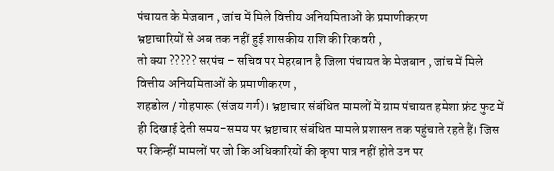पंचायत के मेजबान , जांच में मिले वित्तीय अनियमिताओं के प्रमाणीकरण
भ्रष्टाचारियों से अब तक नहीं हुई शासकीय राशि की रिकवरी ,
तो क्या ????? सरपंच – सचिव पर मेहरबान है जिला पंचायत के मेजबान , जांच में मिले वित्तीय अनियमिताओं के प्रमाणीकरण ,
शहडोल / गोहपारू (संजय गर्ग)। भ्रष्टाचार संबंधित मामलों में ग्राम पंचायत हमेशा फ्रंट फुट में ही दिखाई देती समय-समय पर भ्रष्टाचार संबंधित मामले प्रशासन तक पहुंचाते रहते हैं। जिस पर किन्हीं मामलों पर जो कि अधिकारियों की कृपा पात्र नहीं होते उन पर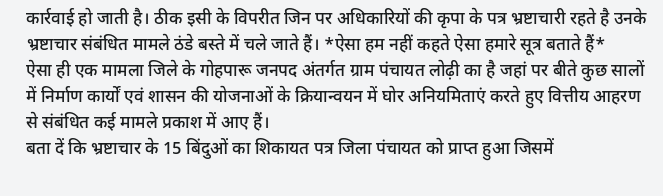कार्रवाई हो जाती है। ठीक इसी के विपरीत जिन पर अधिकारियों की कृपा के पत्र भ्रष्टाचारी रहते है उनके भ्रष्टाचार संबंधित मामले ठंडे बस्ते में चले जाते हैं। *ऐसा हम नहीं कहते ऐसा हमारे सूत्र बताते हैं*
ऐसा ही एक मामला जिले के गोहपारू जनपद अंतर्गत ग्राम पंचायत लोढ़ी का है जहां पर बीते कुछ सालों में निर्माण कार्यों एवं शासन की योजनाओं के क्रियान्वयन में घोर अनियमिताएं करते हुए वित्तीय आहरण से संबंधित कई मामले प्रकाश में आए हैं।
बता दें कि भ्रष्टाचार के 15 बिंदुओं का शिकायत पत्र जिला पंचायत को प्राप्त हुआ जिसमें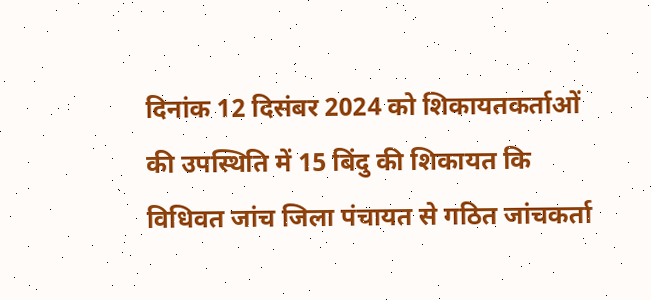दिनांक 12 दिसंबर 2024 को शिकायतकर्ताओं की उपस्थिति में 15 बिंदु की शिकायत कि विधिवत जांच जिला पंचायत से गठित जांचकर्ता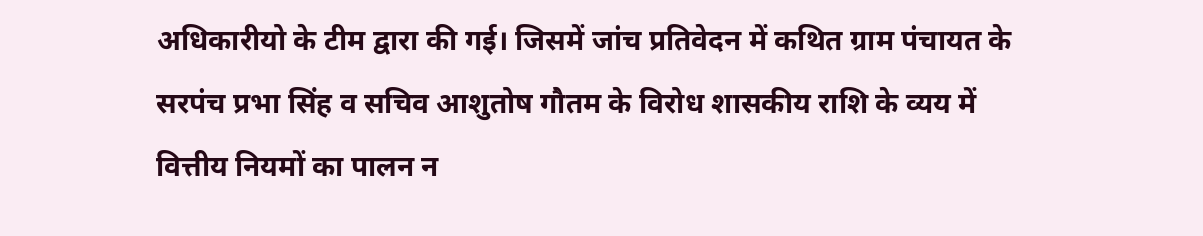अधिकारीयो के टीम द्वारा की गई। जिसमें जांच प्रतिवेदन में कथित ग्राम पंचायत के सरपंच प्रभा सिंह व सचिव आशुतोष गौतम के विरोध शासकीय राशि के व्यय में वित्तीय नियमों का पालन न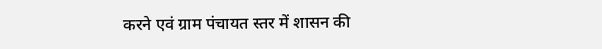करने एवं ग्राम पंचायत स्तर में शासन की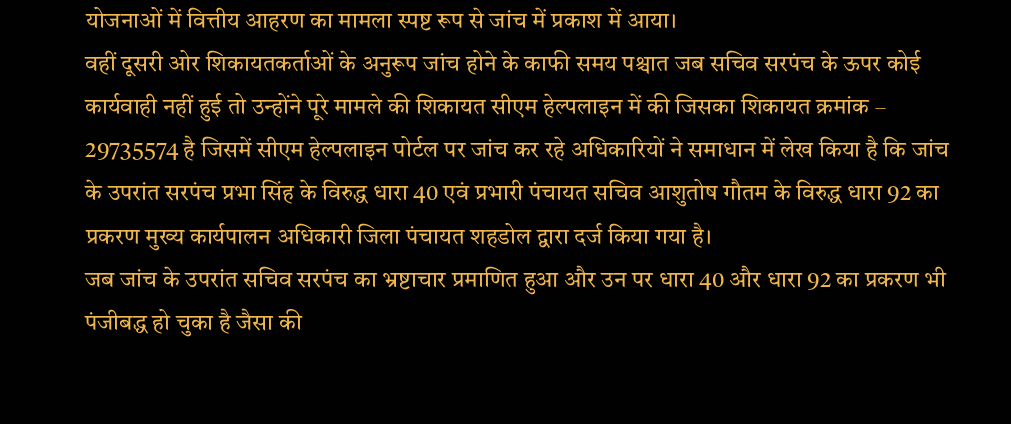योजनाओं में वित्तीय आहरण का मामला स्पष्ट रूप से जांच में प्रकाश में आया।
वहीं दूसरी ओर शिकायतकर्ताओं के अनुरूप जांच होने के काफी समय पश्चात जब सचिव सरपंच के ऊपर कोई कार्यवाही नहीं हुई तो उन्होंने पूरे मामले की शिकायत सीएम हेल्पलाइन में की जिसका शिकायत क्रमांक – 29735574 है जिसमें सीएम हेल्पलाइन पोर्टल पर जांच कर रहे अधिकारियों ने समाधान में लेख किया है कि जांच के उपरांत सरपंच प्रभा सिंह के विरुद्ध धारा 40 एवं प्रभारी पंचायत सचिव आशुतोष गौतम के विरुद्ध धारा 92 का प्रकरण मुख्य कार्यपालन अधिकारी जिला पंचायत शहडोल द्वारा दर्ज किया गया है।
जब जांच के उपरांत सचिव सरपंच का भ्रष्टाचार प्रमाणित हुआ और उन पर धारा 40 और धारा 92 का प्रकरण भी पंजीबद्ध हो चुका है जैसा की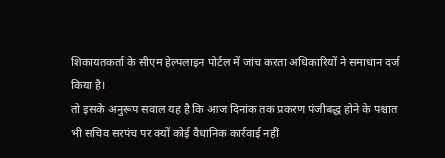शिकायतकर्ता के सीएम हेल्पलाइन पोर्टल में जांच करता अधिकारियों ने समाधान दर्ज किया है।
तो इसके अनुरूप सवाल यह है कि आज दिनांक तक प्रकरण पंजीबद्ध होने के पश्चात भी सचिव सरपंच पर क्यों कोई वैधानिक कार्रवाई नहीं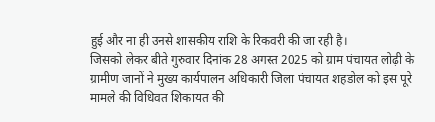हुई और ना ही उनसे शासकीय राशि के रिकवरी की जा रही है।
जिसको लेकर बीते गुरुवार दिनांक 28 अगस्त 2025 को ग्राम पंचायत लोढ़ी के ग्रामीण जानों ने मुख्य कार्यपालन अधिकारी जिला पंचायत शहडोल को इस पूरे मामले की विधिवत शिकायत की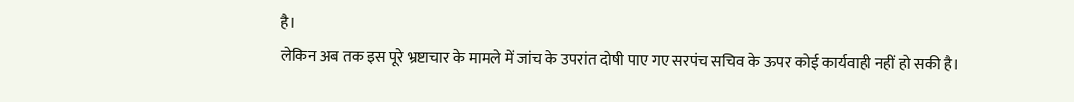है।
लेकिन अब तक इस पूरे भ्रष्टाचार के मामले में जांच के उपरांत दोषी पाए गए सरपंच सचिव के ऊपर कोई कार्यवाही नहीं हो सकी है।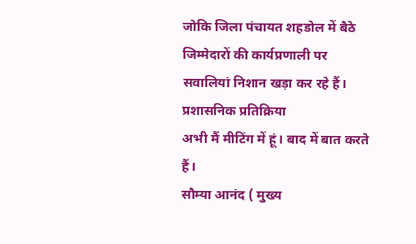जोकि जिला पंचायत शहडोल में बैठे जिम्मेदारों की कार्यप्रणाली पर सवालियां निशान खड़ा कर रहे हैं।
प्रशासनिक प्रतिक्रिया
अभी मैं मीटिंग में हूं। बाद में बात करते हैं।
सौम्या आनंद ( मुख्य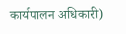कार्यपालन अधिकारी)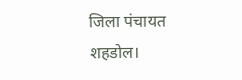जिला पंचायत शहडोल।